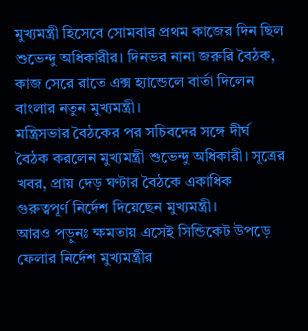মুখ্যমন্ত্রী হিসেবে সোমবার প্রথম কাজের দিন ছিল শুভেন্দু অধিকারীর। দিনভর নানা জরুরি বৈঠক, কাজ সেরে রাতে এক্স হ্যান্ডেলে বার্তা দিলেন বাংলার নতুন মুখ্যমন্ত্রী।
মন্ত্রিসভার বৈঠকের পর সচিবদের সঙ্গে দীর্ঘ বৈঠক করলেন মুখ্যমন্ত্রী শুভেন্দু অধিকারী। সূত্রের খবর, প্রায় দেড় ঘণ্টার বৈঠকে একাধিক গুরুত্বপূর্ণ নির্দেশ দিয়েছেন মুখ্যমন্ত্রী।
আরও পড়ুনঃ ক্ষমতায় এসেই সিন্ডিকেট উপড়ে ফেলার নির্দেশ মুখ্যমন্ত্রীর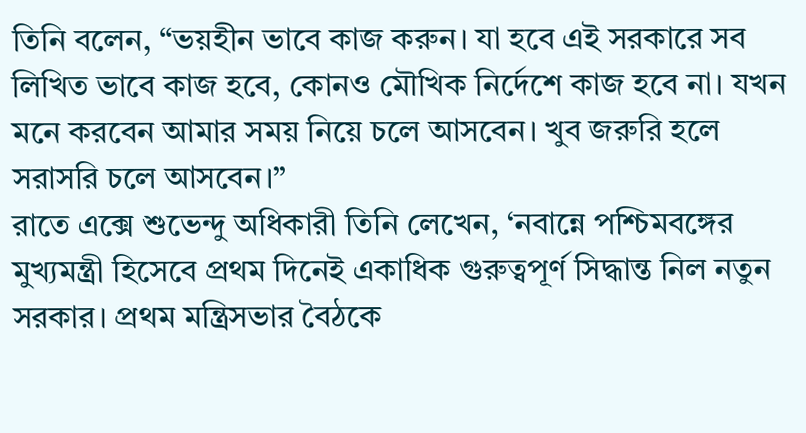তিনি বলেন, “ভয়হীন ভাবে কাজ করুন। যা হবে এই সরকারে সব লিখিত ভাবে কাজ হবে, কোনও মৌখিক নির্দেশে কাজ হবে না। যখন মনে করবেন আমার সময় নিয়ে চলে আসবেন। খুব জরুরি হলে সরাসরি চলে আসবেন।”
রাতে এক্সে শুভেন্দু অধিকারী তিনি লেখেন, ‘নবান্নে পশ্চিমবঙ্গের মুখ্যমন্ত্রী হিসেবে প্রথম দিনেই একাধিক গুরুত্বপূর্ণ সিদ্ধান্ত নিল নতুন সরকার। প্রথম মন্ত্রিসভার বৈঠকে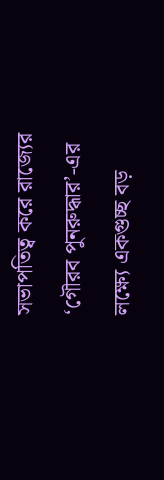সভাপতিত্ব করে রাজ্যের ‘গৌরব পুনরুদ্ধার’-এর লক্ষ্যে একগুচ্ছ বড়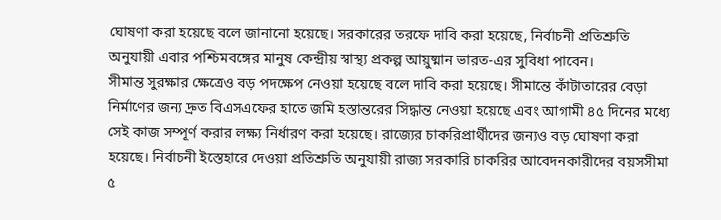ঘোষণা করা হয়েছে বলে জানানো হয়েছে। সরকারের তরফে দাবি করা হয়েছে, নির্বাচনী প্রতিশ্রুতি অনুযায়ী এবার পশ্চিমবঙ্গের মানুষ কেন্দ্রীয় স্বাস্থ্য প্রকল্প আয়ুষ্মান ভারত-এর সুবিধা পাবেন।
সীমান্ত সুরক্ষার ক্ষেত্রেও বড় পদক্ষেপ নেওয়া হয়েছে বলে দাবি করা হয়েছে। সীমান্তে কাঁটাতারের বেড়া নির্মাণের জন্য দ্রুত বিএসএফের হাতে জমি হস্তান্তরের সিদ্ধান্ত নেওয়া হয়েছে এবং আগামী ৪৫ দিনের মধ্যে সেই কাজ সম্পূর্ণ করার লক্ষ্য নির্ধারণ করা হয়েছে। রাজ্যের চাকরিপ্রার্থীদের জন্যও বড় ঘোষণা করা হয়েছে। নির্বাচনী ইস্তেহারে দেওয়া প্রতিশ্রুতি অনুযায়ী রাজ্য সরকারি চাকরির আবেদনকারীদের বয়সসীমা ৫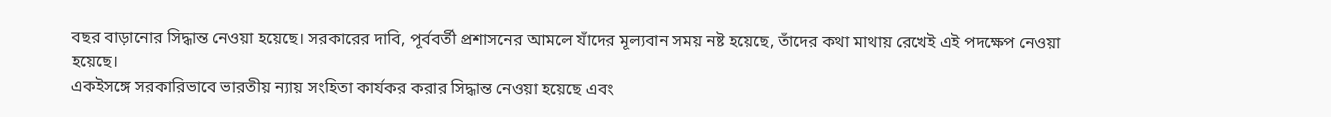বছর বাড়ানোর সিদ্ধান্ত নেওয়া হয়েছে। সরকারের দাবি, পূর্ববর্তী প্রশাসনের আমলে যাঁদের মূল্যবান সময় নষ্ট হয়েছে, তাঁদের কথা মাথায় রেখেই এই পদক্ষেপ নেওয়া হয়েছে।
একইসঙ্গে সরকারিভাবে ভারতীয় ন্যায় সংহিতা কার্যকর করার সিদ্ধান্ত নেওয়া হয়েছে এবং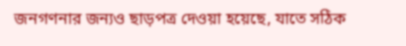জনগণনার জন্যও ছাড়পত্র দেওয়া হয়েছে, যাতে সঠিক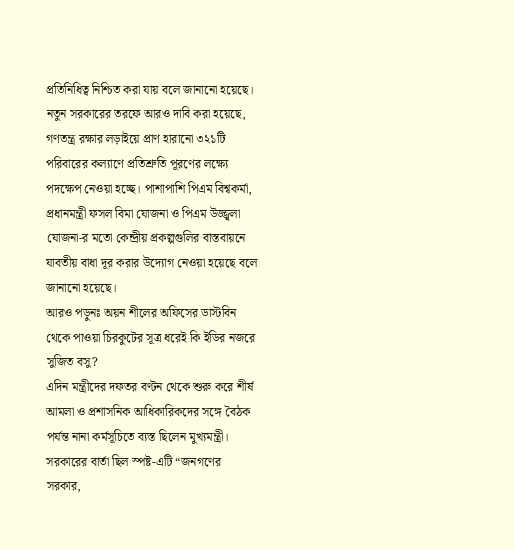প্রতিনিধিত্ব নিশ্চিত করা যায় বলে জানানো হয়েছে। নতুন সরকারের তরফে আরও দাবি করা হয়েছে, গণতন্ত্র রক্ষার লড়াইয়ে প্রাণ হারানো ৩২১টি পরিবারের কল্যাণে প্রতিশ্রুতি পূরণের লক্ষ্যে পদক্ষেপ নেওয়া হচ্ছে। পাশাপাশি পিএম বিশ্বকর্মা, প্রধানমন্ত্রী ফসল বিমা যোজনা ও পিএম উজ্জ্বলা যোজনা-র মতো কেন্দ্রীয় প্রকল্পগুলির বাস্তবায়নে যাবতীয় বাধা দূর করার উদ্যোগ নেওয়া হয়েছে বলে জানানো হয়েছে।
আরও পড়ুনঃ অয়ন শীলের অফিসের ডাস্টবিন থেকে পাওয়া চিরকুটের সূত্র ধরেই কি ইডির নজরে সুজিত বসু?
এদিন মন্ত্রীদের দফতর বণ্টন থেকে শুরু করে শীর্ষ আমলা ও প্রশাসনিক আধিকারিকদের সঙ্গে বৈঠক পর্যন্ত নানা কর্মসূচিতে ব্যস্ত ছিলেন মুখ্যমন্ত্রী। সরকারের বার্তা ছিল স্পষ্ট-এটি “জনগণের সরকার,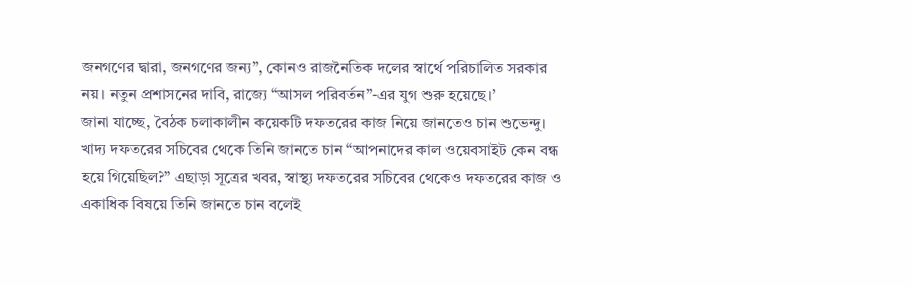জনগণের দ্বারা, জনগণের জন্য”, কোনও রাজনৈতিক দলের স্বার্থে পরিচালিত সরকার নয়। নতুন প্রশাসনের দাবি, রাজ্যে “আসল পরিবর্তন”-এর যুগ শুরু হয়েছে।’
জানা যাচ্ছে, বৈঠক চলাকালীন কয়েকটি দফতরের কাজ নিয়ে জানতেও চান শুভেন্দু। খাদ্য দফতরের সচিবের থেকে তিনি জানতে চান “আপনাদের কাল ওয়েবসাইট কেন বন্ধ হয়ে গিয়েছিল?” এছাড়া সূত্রের খবর, স্বাস্থ্য দফতরের সচিবের থেকেও দফতরের কাজ ও একাধিক বিষয়ে তিনি জানতে চান বলেই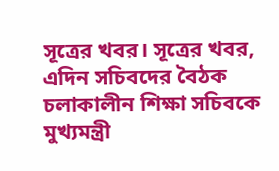সূত্রের খবর। সূত্রের খবর, এদিন সচিবদের বৈঠক চলাকালীন শিক্ষা সচিবকে মুখ্যমন্ত্রী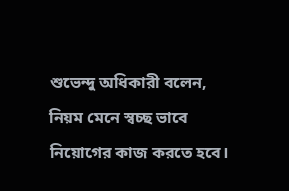শুভেন্দু অধিকারী বলেন, নিয়ম মেনে স্বচ্ছ ভাবে নিয়োগের কাজ করতে হবে।